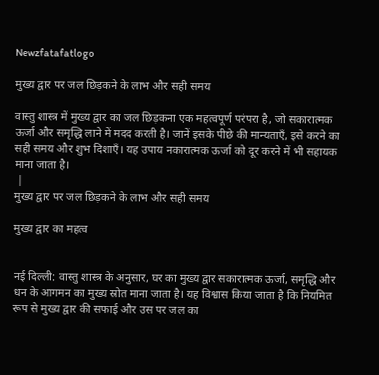Newzfatafatlogo

मुख्य द्वार पर जल छिड़कने के लाभ और सही समय

वास्तु शास्त्र में मुख्य द्वार का जल छिड़कना एक महत्वपूर्ण परंपरा है, जो सकारात्मक ऊर्जा और समृद्धि लाने में मदद करती है। जानें इसके पीछे की मान्यताएँ, इसे करने का सही समय और शुभ दिशाएँ। यह उपाय नकारात्मक ऊर्जा को दूर करने में भी सहायक माना जाता है।
 |
मुख्य द्वार पर जल छिड़कने के लाभ और सही समय

मुख्य द्वार का महत्व


नई दिल्ली: वास्तु शास्त्र के अनुसार, घर का मुख्य द्वार सकारात्मक ऊर्जा, समृद्धि और धन के आगमन का मुख्य स्रोत माना जाता है। यह विश्वास किया जाता है कि नियमित रूप से मुख्य द्वार की सफाई और उस पर जल का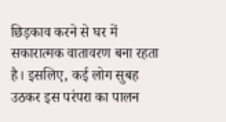छिड़काव करने से घर में सकारात्मक वातावरण बना रहता है। इसलिए, कई लोग सुबह उठकर इस परंपरा का पालन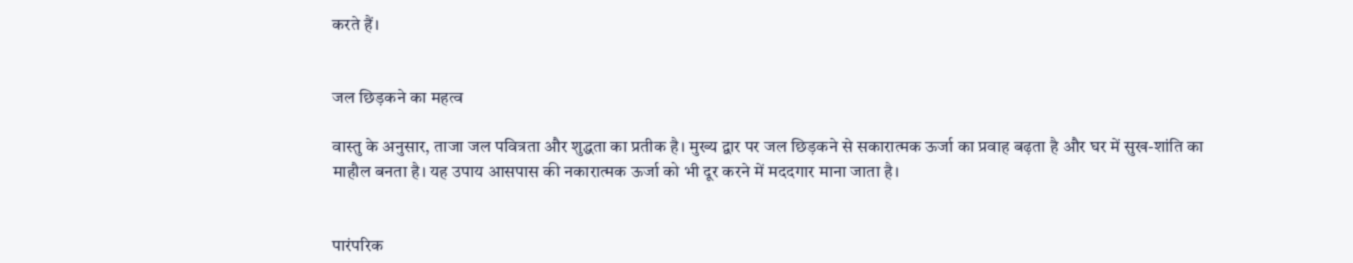करते हैं।


जल छिड़कने का महत्व

वास्तु के अनुसार, ताजा जल पवित्रता और शुद्धता का प्रतीक है। मुख्य द्वार पर जल छिड़कने से सकारात्मक ऊर्जा का प्रवाह बढ़ता है और घर में सुख-शांति का माहौल बनता है। यह उपाय आसपास की नकारात्मक ऊर्जा को भी दूर करने में मददगार माना जाता है।


पारंपरिक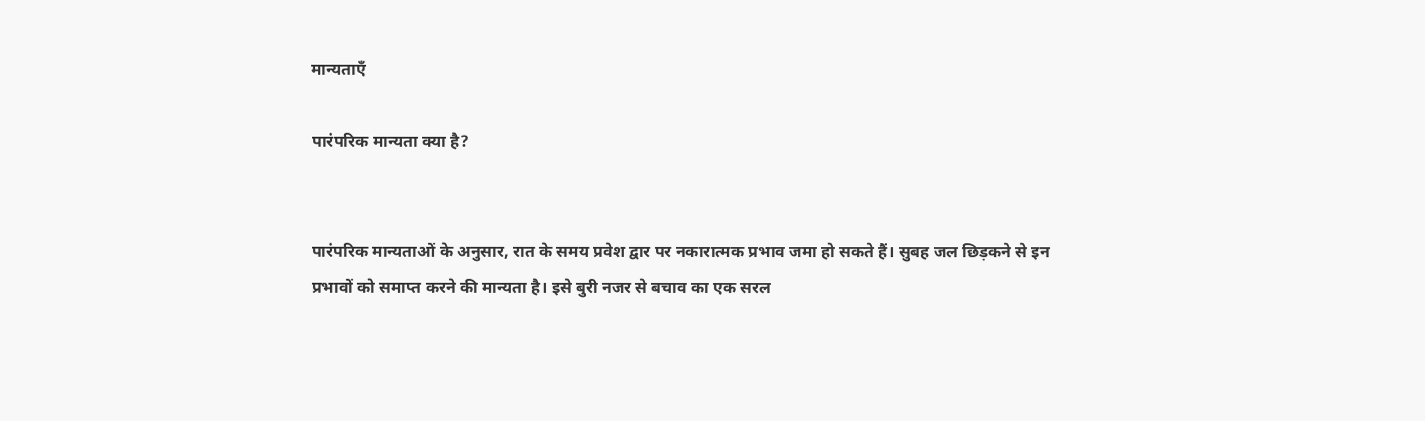मान्यताएँ

पारंपरिक मान्यता क्या है?


पारंपरिक मान्यताओं के अनुसार, रात के समय प्रवेश द्वार पर नकारात्मक प्रभाव जमा हो सकते हैं। सुबह जल छिड़कने से इन प्रभावों को समाप्त करने की मान्यता है। इसे बुरी नजर से बचाव का एक सरल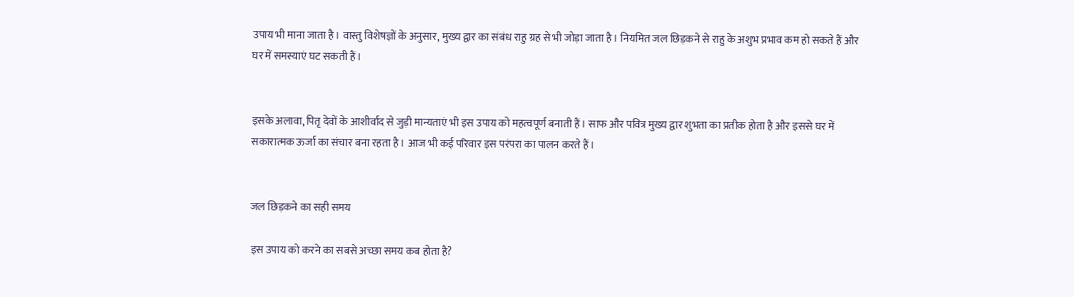उपाय भी माना जाता है। वास्तु विशेषज्ञों के अनुसार, मुख्य द्वार का संबंध राहु ग्रह से भी जोड़ा जाता है। नियमित जल छिड़कने से राहु के अशुभ प्रभाव कम हो सकते हैं और घर में समस्याएं घट सकती हैं।


इसके अलावा, पितृ देवों के आशीर्वाद से जुड़ी मान्यताएं भी इस उपाय को महत्वपूर्ण बनाती हैं। साफ और पवित्र मुख्य द्वार शुभता का प्रतीक होता है और इससे घर में सकारात्मक ऊर्जा का संचार बना रहता है। आज भी कई परिवार इस परंपरा का पालन करते हैं।


जल छिड़कने का सही समय

इस उपाय को करने का सबसे अच्छा समय कब होता है?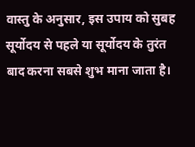वास्तु के अनुसार, इस उपाय को सुबह सूर्योदय से पहले या सूर्योदय के तुरंत बाद करना सबसे शुभ माना जाता है।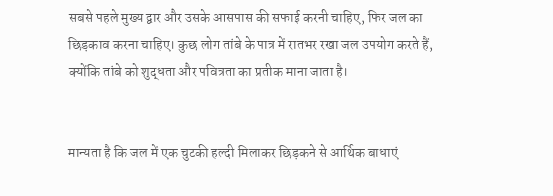सबसे पहले मुख्य द्वार और उसके आसपास की सफाई करनी चाहिए, फिर जल का छिड़काव करना चाहिए। कुछ लोग तांबे के पात्र में रातभर रखा जल उपयोग करते हैं, क्योंकि तांबे को शुद्धता और पवित्रता का प्रतीक माना जाता है।


मान्यता है कि जल में एक चुटकी हल्दी मिलाकर छिड़कने से आर्थिक बाधाएं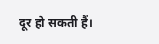दूर हो सकती हैं।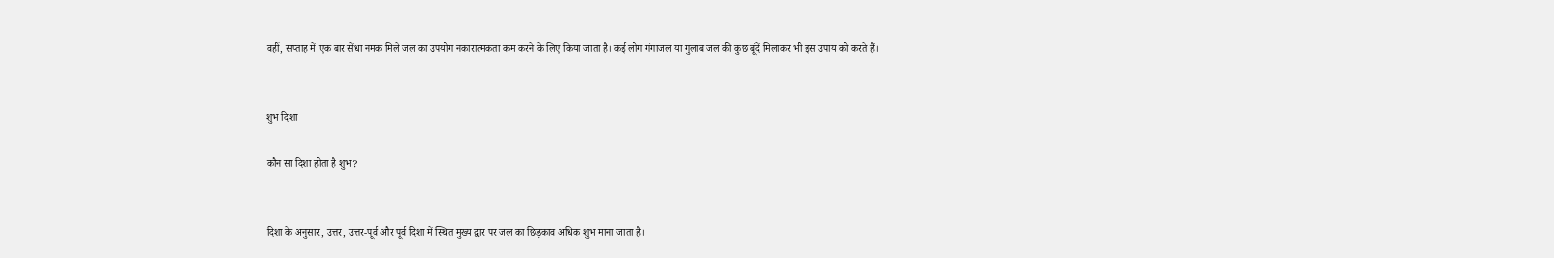वहीं, सप्ताह में एक बार सेंधा नमक मिले जल का उपयोग नकारात्मकता कम करने के लिए किया जाता है। कई लोग गंगाजल या गुलाब जल की कुछ बूंदें मिलाकर भी इस उपाय को करते हैं।


शुभ दिशा

कौन सा दिशा होता है शुभ?


दिशा के अनुसार, उत्तर, उत्तर-पूर्व और पूर्व दिशा में स्थित मुख्य द्वार पर जल का छिड़काव अधिक शुभ माना जाता है।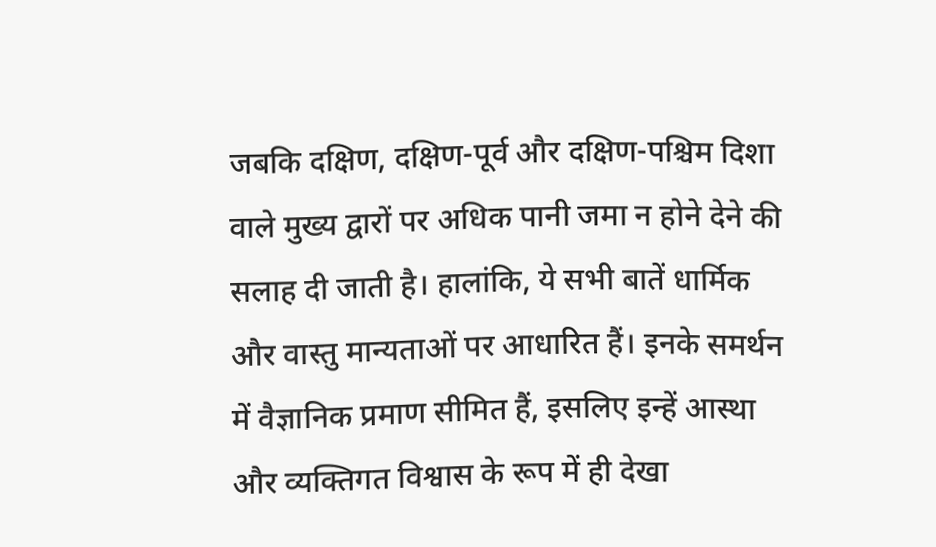जबकि दक्षिण, दक्षिण-पूर्व और दक्षिण-पश्चिम दिशा वाले मुख्य द्वारों पर अधिक पानी जमा न होने देने की सलाह दी जाती है। हालांकि, ये सभी बातें धार्मिक और वास्तु मान्यताओं पर आधारित हैं। इनके समर्थन में वैज्ञानिक प्रमाण सीमित हैं, इसलिए इन्हें आस्था और व्यक्तिगत विश्वास के रूप में ही देखा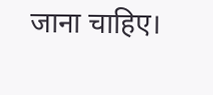जाना चाहिए।